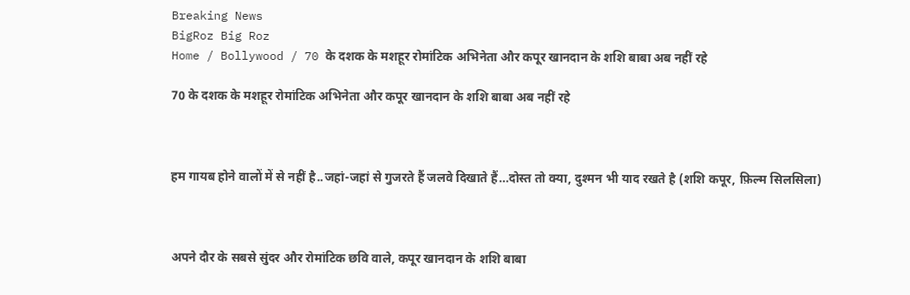Breaking News
BigRoz Big Roz
Home / Bollywood / 70 के दशक के मशहूर रोमांटिक अभिनेता और कपूर खानदान के शशि बाबा अब नहीं रहे

70 के दशक के मशहूर रोमांटिक अभिनेता और कपूर खानदान के शशि बाबा अब नहीं रहे



हम गायब होने वालों में से नहीं है..जहां-जहां से गुजरते हैं जलवे दिखाते हैं…दोस्त तो क्या, दुश्मन भी याद रखते है (शशि कपूर, फ़िल्म सिलसिला)



अपने दौर के सबसे सुंदर और रोमांटिक छवि वाले, कपूर खानदान के शशि बाबा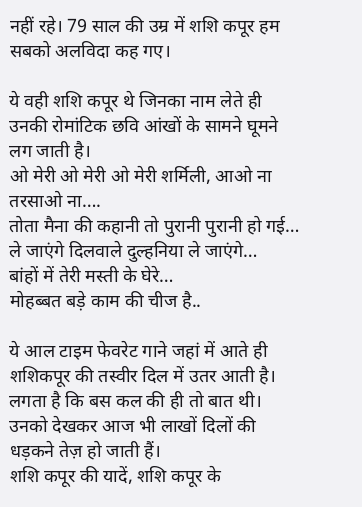नहीं रहे। 79 साल की उम्र में शशि कपूर हम सबको अलविदा कह गए।

ये वही शशि कपूर थे जिनका नाम लेते ही उनकी रोमांटिक छवि आंखों के सामने घूमने लग जाती है।
ओ मेरी ओ मेरी ओ मेरी शर्मिली, आओ ना तरसाओ ना….
तोता मैना की कहानी तो पुरानी पुरानी हो गई…
ले जाएंगे दिलवाले दुल्हनिया ले जाएंगे…
बांहों में तेरी मस्ती के घेरे…
मोहब्बत बड़े काम की चीज है..

ये आल टाइम फेवरेट गाने जहां में आते ही शशिकपूर की तस्वीर दिल में उतर आती है। लगता है कि बस कल की ही तो बात थी। उनको देखकर आज भी लाखों दिलों की धड़कने तेज़ हो जाती हैं।
शशि कपूर की यादें, शशि कपूर के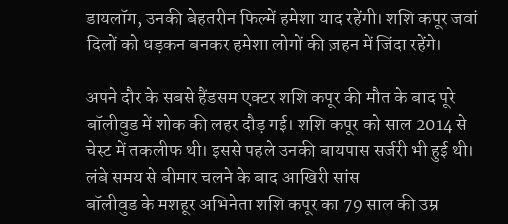डायलॉग, उनकी बेहतरीन फिल्में हमेशा याद रहेंगी। शशि कपूर जवां दिलों को धड़कन बनकर हमेशा लोगों की ज़हन में जिंदा रहेंगे।

अपने दौर के सबसे हैंडसम एक्टर शशि कपूर की मौत के बाद पूरे बॉलीवुड में शोक की लहर दौड़ गई। शशि कपूर को साल 2014 से चेस्ट में तकलीफ थी। इससे पहले उनकी बायपास सर्जरी भी हुई थी। लंबे समय से बीमार चलने के बाद आखिरी सांस
बॉलीवुड के मशहूर अभिनेता शशि कपूर का 79 साल की उम्र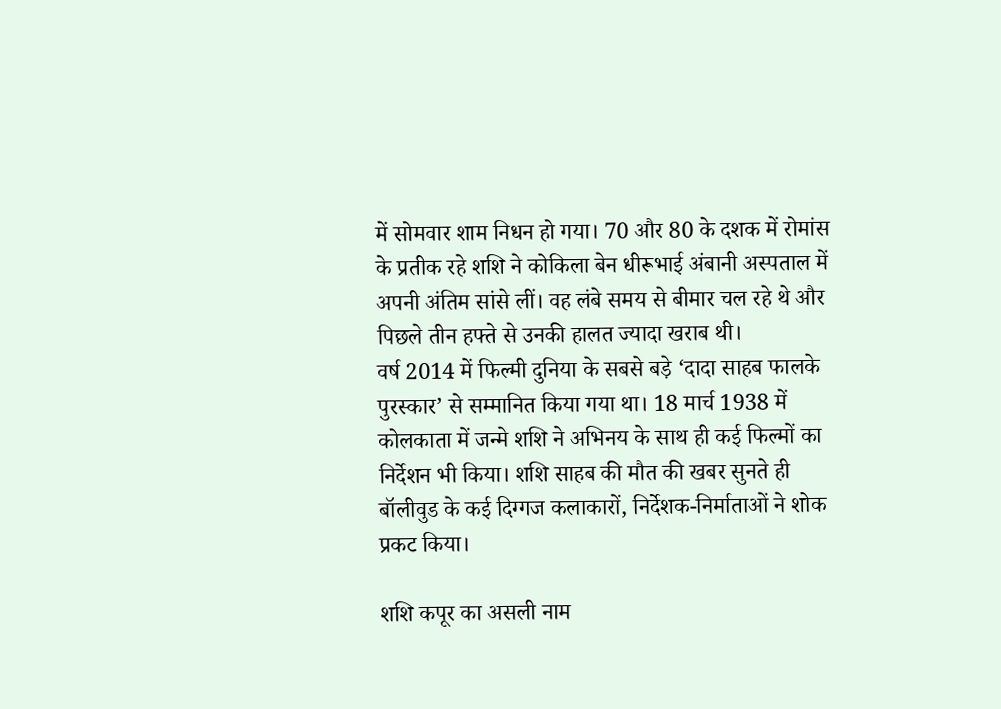में सोमवार शाम निधन हो गया। 70 और 80 के दशक में रोमांस के प्रतीक रहे शशि ने कोकिला बेन धीरूभाई अंबानी अस्पताल में अपनी अंतिम सांसे लीं। वह लंबे समय से बीमार चल रहे थे और पिछले तीन हफ्ते से उनकी हालत ज्यादा खराब थी।
वर्ष 2014 में फिल्मी दुनिया के सबसे बड़े ‘दादा साहब फालके पुरस्कार’ से सम्मानित किया गया था। 18 मार्च 1938 में कोलकाता में जन्मे शशि ने अभिनय के साथ ही कई फिल्मों का निर्देशन भी किया। शशि साहब की मौत की खबर सुनते ही बॉलीवुड के कई दिग्गज कलाकारों, निर्देशक-निर्माताओं ने शोक प्रकट किया।

शशि कपूर का असली नाम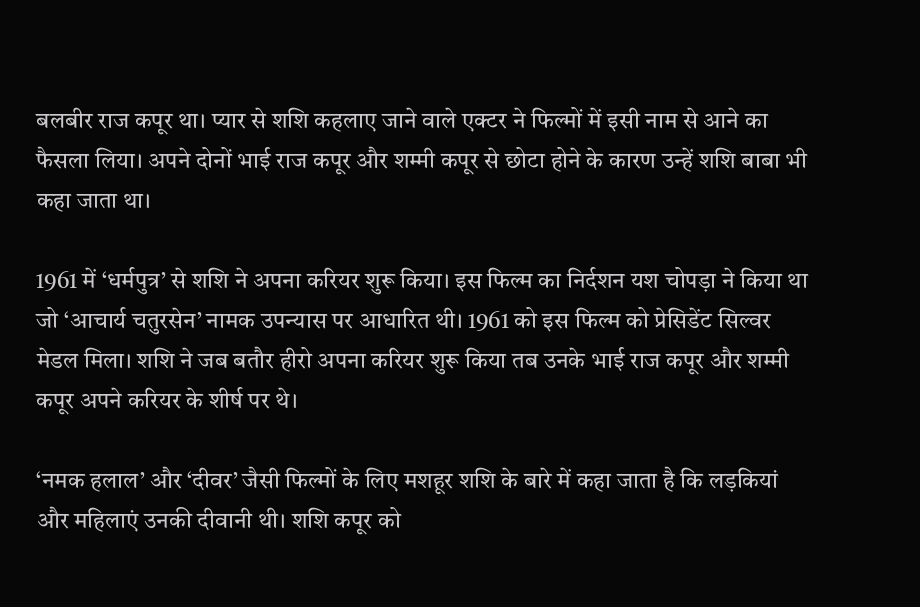बलबीर राज कपूर था। प्यार से शशि कहलाए जाने वाले एक्टर ने फिल्मों में इसी नाम से आने का फैसला लिया। अपने दोनों भाई राज कपूर और शम्मी कपूर से छोटा होने के कारण उन्हें शशि बाबा भी कहा जाता था।

1961 में ‘धर्मपुत्र’ से शशि ने अपना करियर शुरू किया। इस फिल्म का निर्दशन यश चोपड़ा ने किया था जो ‘आचार्य चतुरसेन’ नामक उपन्यास पर आधारित थी। 1961 को इस फिल्म को प्रेसिडेंट सिल्वर मेडल मिला। शशि ने जब बतौर हीरो अपना करियर शुरू किया तब उनके भाई राज कपूर और शम्मी कपूर अपने करियर के शीर्ष पर थे।

‘नमक हलाल’ और ‘दीवर’ जैसी फिल्मों के लिए मशहूर शशि के बारे में कहा जाता है कि लड़कियां और महिलाएं उनकी दीवानी थी। शशि कपूर को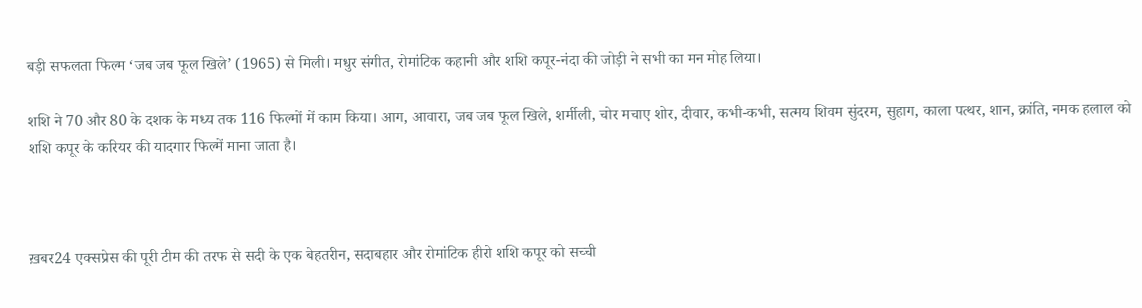बड़ी सफलता फिल्म ‘जब जब फूल खिले’ (1965) से मिली। मधुर संगीत, रोमांटिक कहानी और शशि कपूर-नंदा की जोड़ी ने सभी का मन मोह लिया।

शशि ने 70 और 80 के दशक के मध्य तक 116 फिल्मों में काम किया। आग, आवारा, जब जब फूल खिले, शर्मीली, चोर मचाए शोर, दीवार, कभी-कभी, सत्मय शिवम सुंदरम, सुहाग, काला पत्थर, शान, क्रांति, नमक हलाल को शशि कपूर के करियर की यादगार फिल्में माना जाता है।



ख़बर24 एक्सप्रेस की पूरी टीम की तरफ से सदी के एक बेहतरीन, सदाबहार और रोमांटिक हीरो शशि कपूर को सच्ची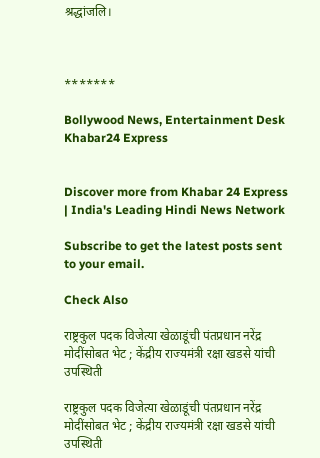श्रद्धांजलि।



*******

Bollywood News, Entertainment Desk
Khabar24 Express


Discover more from Khabar 24 Express | India's Leading Hindi News Network

Subscribe to get the latest posts sent to your email.

Check Also

राष्ट्रकुल पदक विजेत्या खेळाडूंची पंतप्रधान नरेंद्र मोदींसोबत भेट ; केंद्रीय राज्यमंत्री रक्षा खडसे यांची उपस्थिती

राष्ट्रकुल पदक विजेत्या खेळाडूंची पंतप्रधान नरेंद्र मोदींसोबत भेट ; केंद्रीय राज्यमंत्री रक्षा खडसे यांची उपस्थिती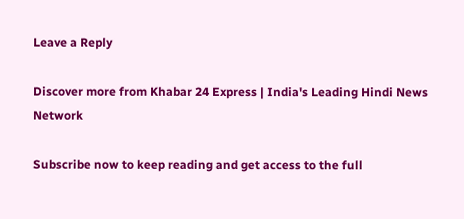Leave a Reply

Discover more from Khabar 24 Express | India's Leading Hindi News Network

Subscribe now to keep reading and get access to the full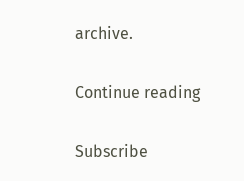archive.

Continue reading

Subscribe